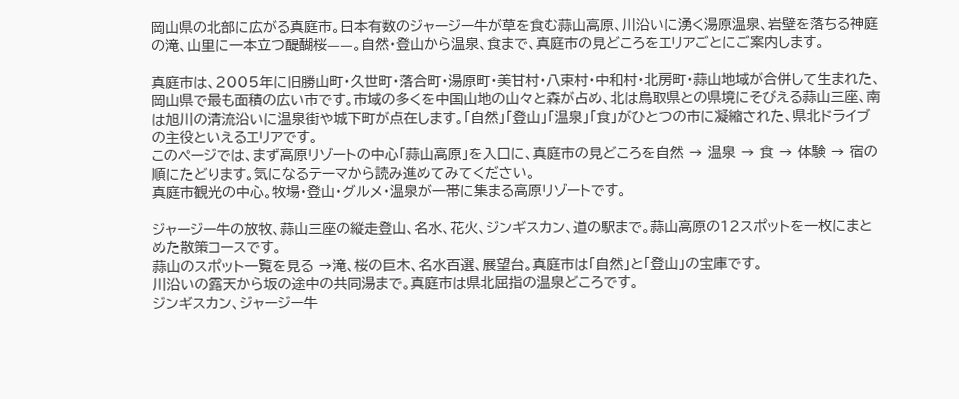岡山県の北部に広がる真庭市。日本有数のジャージー牛が草を食む蒜山高原、川沿いに湧く湯原温泉、岩壁を落ちる神庭の滝、山里に一本立つ醍醐桜——。自然・登山から温泉、食まで、真庭市の見どころをエリアごとにご案内します。

真庭市は、2005年に旧勝山町・久世町・落合町・湯原町・美甘村・八束村・中和村・北房町・蒜山地域が合併して生まれた、岡山県で最も面積の広い市です。市域の多くを中国山地の山々と森が占め、北は鳥取県との県境にそびえる蒜山三座、南は旭川の清流沿いに温泉街や城下町が点在します。「自然」「登山」「温泉」「食」がひとつの市に凝縮された、県北ドライブの主役といえるエリアです。
このページでは、まず高原リゾートの中心「蒜山高原」を入口に、真庭市の見どころを自然 → 温泉 → 食 → 体験 → 宿の順にたどります。気になるテーマから読み進めてみてください。
真庭市観光の中心。牧場・登山・グルメ・温泉が一帯に集まる高原リゾートです。

ジャージー牛の放牧、蒜山三座の縦走登山、名水、花火、ジンギスカン、道の駅まで。蒜山高原の12スポットを一枚にまとめた散策コースです。
蒜山のスポット一覧を見る →滝、桜の巨木、名水百選、展望台。真庭市は「自然」と「登山」の宝庫です。
川沿いの露天から坂の途中の共同湯まで。真庭市は県北屈指の温泉どころです。
ジンギスカン、ジャージー牛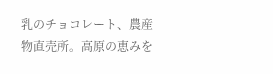乳のチョコレート、農産物直売所。高原の恵みを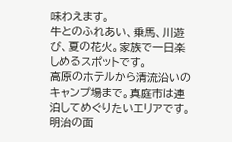味わえます。
牛とのふれあい、乗馬、川遊び、夏の花火。家族で一日楽しめるスポットです。
高原のホテルから清流沿いのキャンプ場まで。真庭市は連泊してめぐりたいエリアです。
明治の面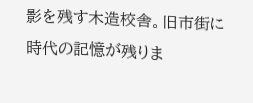影を残す木造校舎。旧市街に時代の記憶が残りま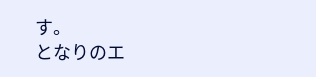す。
となりのエ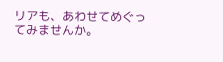リアも、あわせてめぐってみませんか。